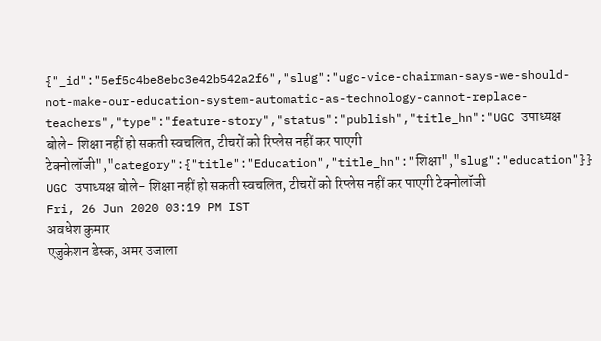{"_id":"5ef5c4be8ebc3e42b542a2f6","slug":"ugc-vice-chairman-says-we-should-not-make-our-education-system-automatic-as-technology-cannot-replace-teachers","type":"feature-story","status":"publish","title_hn":"UGC उपाध्यक्ष बोले- शिक्षा नहीं हो सकती स्वचलित, टीचरों को रिप्लेस नहीं कर पाएगी टेक्नोलॉजी","category":{"title":"Education","title_hn":"शिक्षा","slug":"education"}}
UGC उपाध्यक्ष बोले- शिक्षा नहीं हो सकती स्वचलित, टीचरों को रिप्लेस नहीं कर पाएगी टेक्नोलॉजी
Fri, 26 Jun 2020 03:19 PM IST
अवधेश कुमार
एजुकेशन डेस्क, अमर उजाला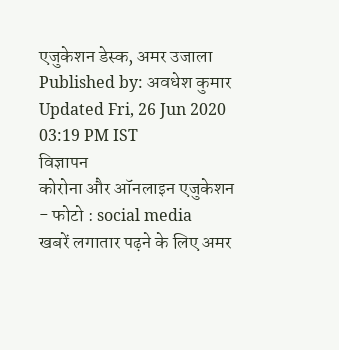एजुकेशन डेस्क, अमर उजाला
Published by: अवधेश कुमार
Updated Fri, 26 Jun 2020 03:19 PM IST
विज्ञापन
कोरोना और ऑनलाइन एजुकेशन
- फोटो : social media
खबरें लगातार पढ़ने के लिए अमर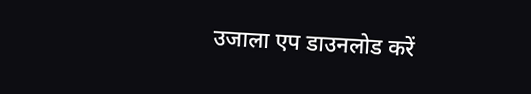उजाला एप डाउनलोड करें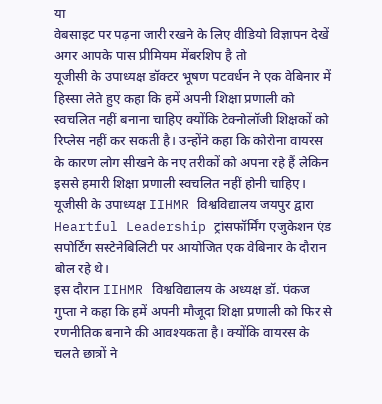या
वेबसाइट पर पढ़ना जारी रखने के लिए वीडियो विज्ञापन देखें
अगर आपके पास प्रीमियम मेंबरशिप है तो
यूजीसी के उपाध्यक्ष डॉक्टर भूषण पटवर्धन ने एक वेबिनार में हिस्सा लेते हुए कहा कि हमें अपनी शिक्षा प्रणाली को स्वचलित नहीं बनाना चाहिए क्योंकि टेक्नोलॉजी शिक्षकों को रिप्लेस नहीं कर सकती है। उन्होंने कहा कि कोरोना वायरस के कारण लोग सीखने के नए तरीकों को अपना रहे हैं लेकिन इससे हमारी शिक्षा प्रणाली स्वचलित नहीं होनी चाहिए। यूजीसी के उपाध्यक्ष IIHMR विश्वविद्यालय जयपुर द्वारा Heartful Leadership ट्रांसफॉर्मिंग एजुकेशन एंड सपोर्टिंग सस्टेनेबिलिटी पर आयोजित एक वेबिनार के दौरान बोल रहे थे।
इस दौरान IIHMR विश्वविद्यालय के अध्यक्ष डॉ. पंकज गुप्ता ने कहा कि हमें अपनी मौजूदा शिक्षा प्रणाली को फिर से रणनीतिक बनाने की आवश्यकता है। क्योंकि वायरस के चलते छात्रों ने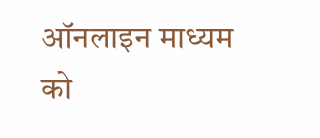ऑनलाइन माध्यम को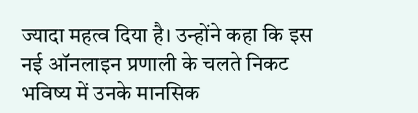ज्यादा महत्व दिया है। उन्होंने कहा कि इस नई ऑनलाइन प्रणाली के चलते निकट भविष्य में उनके मानसिक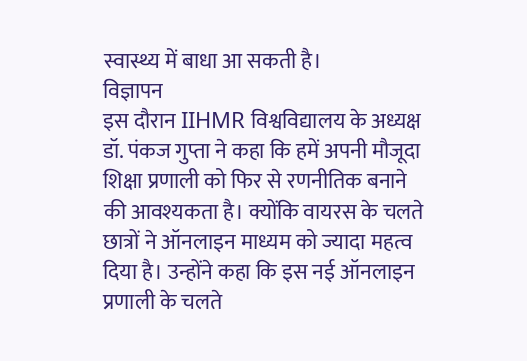स्वास्थ्य में बाधा आ सकती है।
विज्ञापन
इस दौरान IIHMR विश्वविद्यालय के अध्यक्ष डॉ. पंकज गुप्ता ने कहा कि हमें अपनी मौजूदा शिक्षा प्रणाली को फिर से रणनीतिक बनाने की आवश्यकता है। क्योंकि वायरस के चलते छात्रों ने ऑनलाइन माध्यम को ज्यादा महत्व दिया है। उन्होंने कहा कि इस नई ऑनलाइन प्रणाली के चलते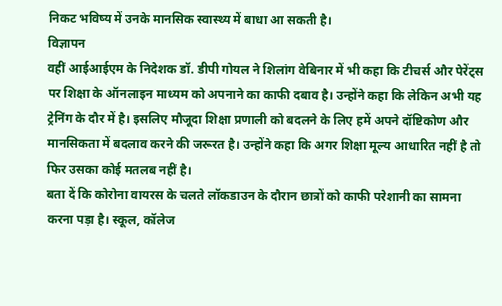निकट भविष्य में उनके मानसिक स्वास्थ्य में बाधा आ सकती है।
विज्ञापन
वहीं आईआईएम के निदेशक डॉ. डीपी गोयल ने शिलांग वेबिनार में भी कहा कि टीचर्स और पेरेंट्स पर शिक्षा के ऑनलाइन माध्यम को अपनाने का काफी दबाव है। उन्होंने कहा कि लेकिन अभी यह ट्रेनिंग के दौर में है। इसलिए मौजूदा शिक्षा प्रणाली को बदलने के लिए हमें अपने दॉष्टिकोण और मानसिकता में बदलाव करने की जरूरत है। उन्होंने कहा कि अगर शिक्षा मूल्य आधारित नहीं है तो फिर उसका कोई मतलब नहीं है।
बता दें कि कोरोना वायरस के चलते लॉकडाउन के दौरान छात्रों को काफी परेशानी का सामना करना पड़ा है। स्कूल, कॉलेज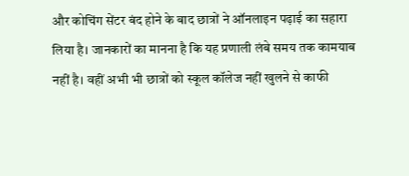और कोचिंग सेंटर बंद होने के बाद छात्रों ने ऑनलाइन पढ़ाई का सहारा लिया है। जानकारों का मानना है कि यह प्रणाली लंबे समय तक कामयाब नहीं है। वहीं अभी भी छात्रों को स्कूल कॉलेज नहीं खुलने से काफी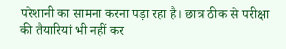परेशानी का सामना करना पड़ा रहा है। छात्र ठीक से परीक्षा की तैयारियां भी नहीं कर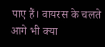पाए हैं। वायरस के चलते आगे भी क्या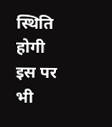स्थिति होगी इस पर भी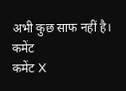अभी कुछ साफ नहीं है।
कमेंट
कमेंट X